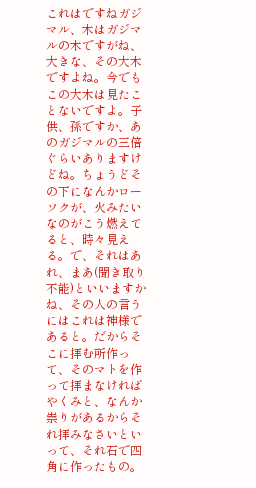これはですねガジマル、木はガジマルの木ですがね、大きな、その大木ですよね。今でもこの大木は見たことないですよ。子供、孫ですか、あのガジマルの三倍ぐらいありますけどね。ちょうどその下になんかローソクが、火みたいなのがこう燃えてると、時々見える。で、それはあれ、まあ(聞き取り不能)といいますかね、その人の言うにはこれは神様であると。だからそこに拝む所作って、そのマトを作って拝まなければやくみと、なんか祟りがあるからそれ拝みなさいといって、それ石で四角に作ったもの。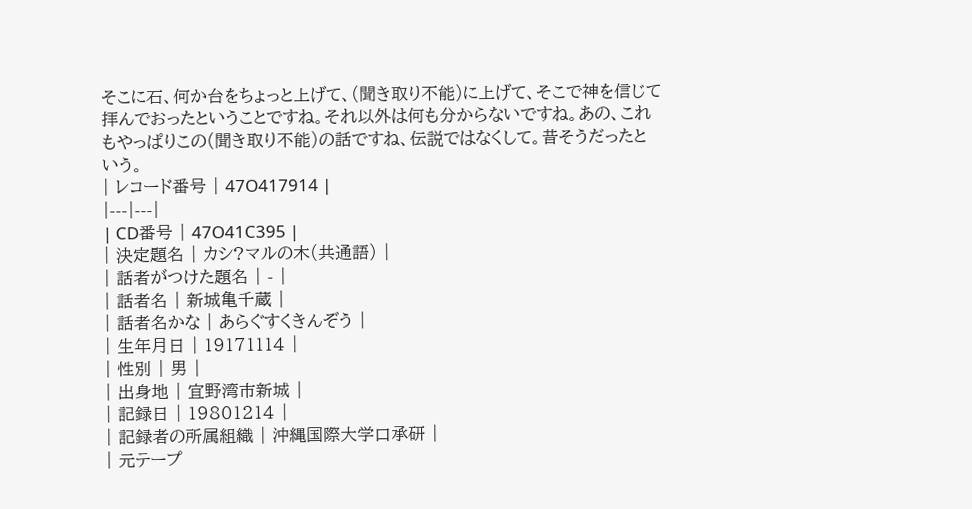そこに石、何か台をちょっと上げて、(聞き取り不能)に上げて、そこで神を信じて拝んでおったということですね。それ以外は何も分からないですね。あの、これもやっぱりこの(聞き取り不能)の話ですね、伝説ではなくして。昔そうだったという。
| レコード番号 | 47O417914 |
|---|---|
| CD番号 | 47O41C395 |
| 決定題名 | カシ?マルの木(共通語) |
| 話者がつけた題名 | - |
| 話者名 | 新城亀千蔵 |
| 話者名かな | あらぐすくきんぞう |
| 生年月日 | 19171114 |
| 性別 | 男 |
| 出身地 | 宜野湾市新城 |
| 記録日 | 19801214 |
| 記録者の所属組織 | 沖縄国際大学口承研 |
| 元テープ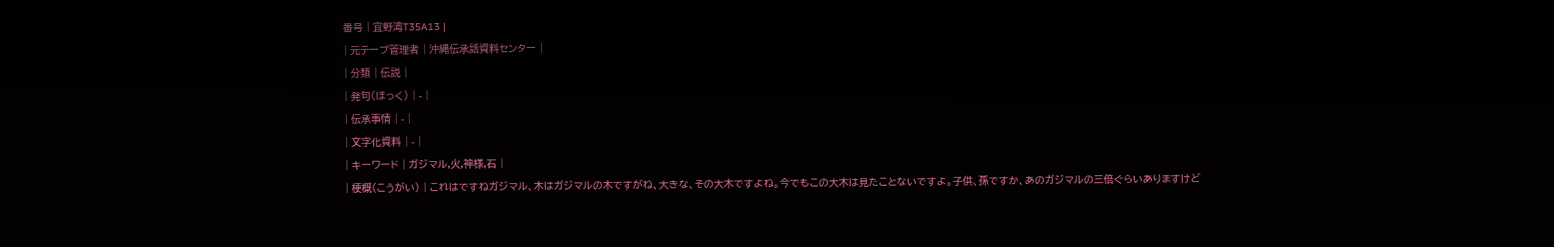番号 | 宜野湾T35A13 |
| 元テープ管理者 | 沖縄伝承話資料センター |
| 分類 | 伝説 |
| 発句(ほっく) | - |
| 伝承事情 | - |
| 文字化資料 | - |
| キーワード | ガジマル,火,神様,石 |
| 梗概(こうがい) | これはですねガジマル、木はガジマルの木ですがね、大きな、その大木ですよね。今でもこの大木は見たことないですよ。子供、孫ですか、あのガジマルの三倍ぐらいありますけど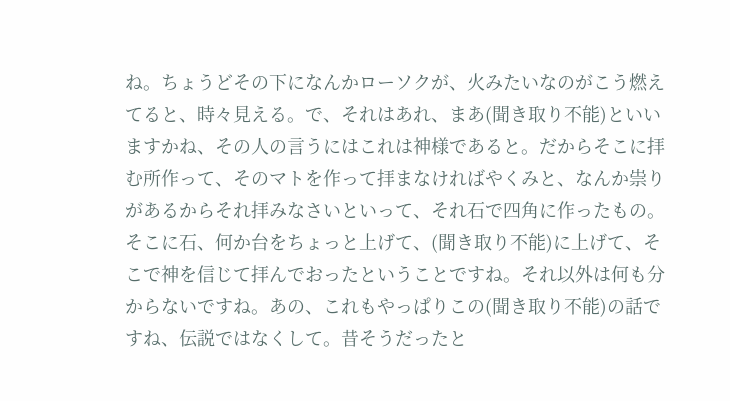ね。ちょうどその下になんかローソクが、火みたいなのがこう燃えてると、時々見える。で、それはあれ、まあ(聞き取り不能)といいますかね、その人の言うにはこれは神様であると。だからそこに拝む所作って、そのマトを作って拝まなければやくみと、なんか祟りがあるからそれ拝みなさいといって、それ石で四角に作ったもの。そこに石、何か台をちょっと上げて、(聞き取り不能)に上げて、そこで神を信じて拝んでおったということですね。それ以外は何も分からないですね。あの、これもやっぱりこの(聞き取り不能)の話ですね、伝説ではなくして。昔そうだったと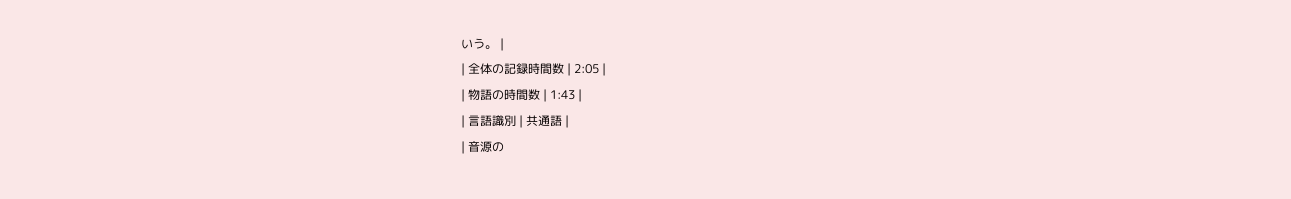いう。 |
| 全体の記録時間数 | 2:05 |
| 物語の時間数 | 1:43 |
| 言語識別 | 共通語 |
| 音源の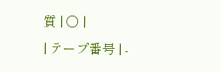質 | 〇 |
| テープ番号 | -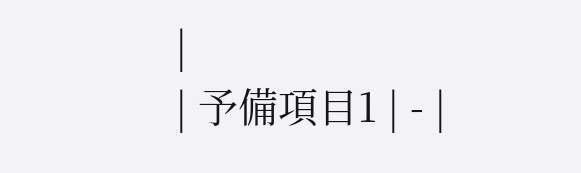|
| 予備項目1 | - |